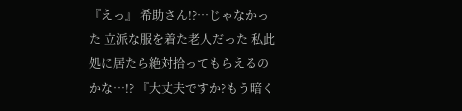『えっ』 希助さん!?…じゃなかった 立派な服を着た老人だった 私此処に居たら絶対拾ってもらえるのかな…!? 『大丈夫ですか?もう暗く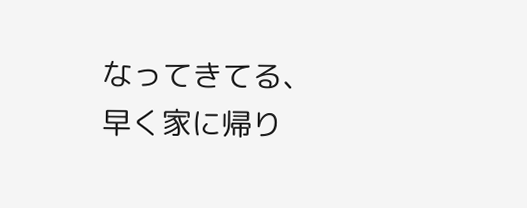なってきてる、早く家に帰り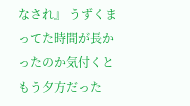なされ』 うずくまってた時間が長かったのか気付くともう夕方だった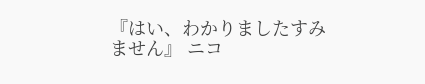『はい、わかりましたすみません』 ニコ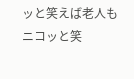ッと笑えば老人もニコッと笑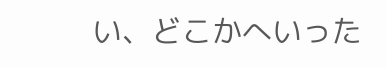い、どこかへいった